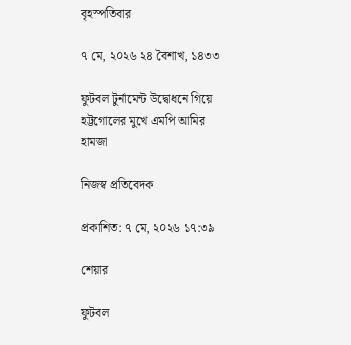বৃহস্পতিবার

৭ মে, ২০২৬ ২৪ বৈশাখ, ১৪৩৩

ফুটবল টুর্নামেন্ট উদ্বোধনে গিয়ে হট্টগোলের মুখে এমপি আমির হামজা

নিজস্ব প্রতিবেদক

প্রকাশিত: ৭ মে, ২০২৬ ১৭:৩৯

শেয়ার

ফুটবল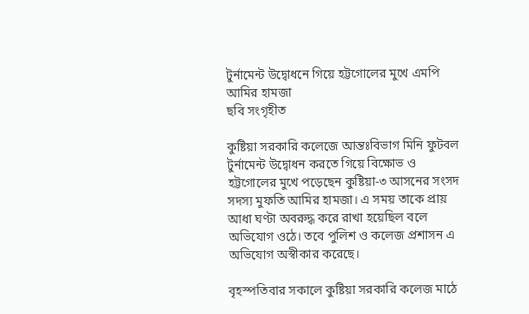টুর্নামেন্ট উদ্বোধনে গিয়ে হট্টগোলের মুখে এমপি আমির হামজা
ছবি সংগৃহীত

কুষ্টিয়া সরকারি কলেজে আন্তঃবিভাগ মিনি ফুটবল টুর্নামেন্ট উদ্বোধন করতে গিয়ে বিক্ষোভ ও হট্টগোলের মুখে পড়েছেন কুষ্টিয়া-৩ আসনের সংসদ সদস্য মুফতি আমির হামজা। এ সময় তাকে প্রায় আধা ঘণ্টা অবরুদ্ধ করে রাখা হয়েছিল বলে অভিযোগ ওঠে। তবে পুলিশ ও কলেজ প্রশাসন এ অভিযোগ অস্বীকার করেছে।

বৃহস্পতিবার সকালে কুষ্টিয়া সরকারি কলেজ মাঠে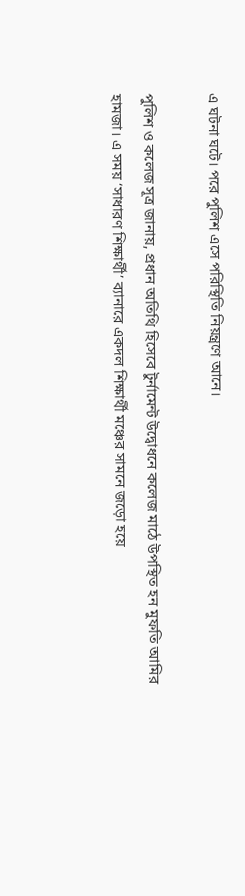এ ঘটনা ঘটে। পরে পুলিশ এসে পরিস্থিতি নিয়ন্ত্রণে আনে।

পুলিশ ও কলেজ সূত্র জানায়, প্রধান অতিথি হিসেবে টুর্নামেন্ট উদ্বোধনে কলেজ মাঠে উপস্থিত হন মুফতি আমির হামজা। এ সময় ‘সাধারণ শিক্ষার্থী’ ব্যানারে একদল শিক্ষার্থী মঞ্চের সামনে জড়ো হয়ে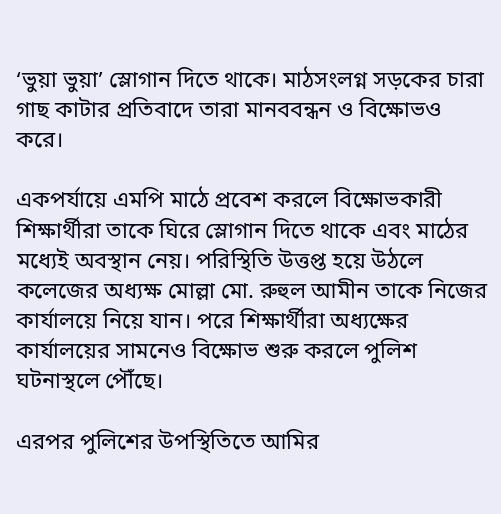‘ভুয়া ভুয়া’ স্লোগান দিতে থাকে। মাঠসংলগ্ন সড়কের চারা গাছ কাটার প্রতিবাদে তারা মানববন্ধন ও বিক্ষোভও করে।

একপর্যায়ে এমপি মাঠে প্রবেশ করলে বিক্ষোভকারী শিক্ষার্থীরা তাকে ঘিরে স্লোগান দিতে থাকে এবং মাঠের মধ্যেই অবস্থান নেয়। পরিস্থিতি উত্তপ্ত হয়ে উঠলে কলেজের অধ্যক্ষ মোল্লা মো. রুহুল আমীন তাকে নিজের কার্যালয়ে নিয়ে যান। পরে শিক্ষার্থীরা অধ্যক্ষের কার্যালয়ের সামনেও বিক্ষোভ শুরু করলে পুলিশ ঘটনাস্থলে পৌঁছে।

এরপর পুলিশের উপস্থিতিতে আমির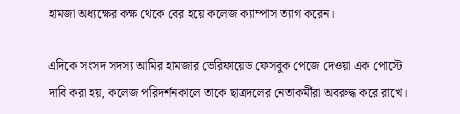হামজা অধ্যক্ষের কক্ষ থেকে বের হয়ে কলেজ ক্যাম্পাস ত্যাগ করেন।

এদিকে সংসদ সদস্য আমির হামজার ভেরিফায়েড ফেসবুক পেজে দেওয়া এক পোস্টে দাবি করা হয়, কলেজ পরিদর্শনকালে তাকে ছাত্রদলের নেতাকর্মীরা অবরুদ্ধ করে রাখে।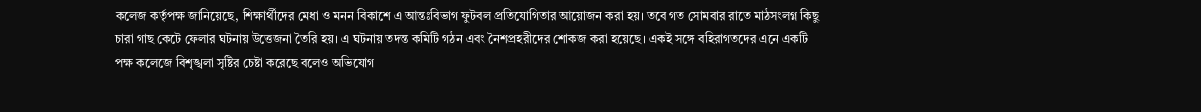কলেজ কর্তৃপক্ষ জানিয়েছে, শিক্ষার্থীদের মেধা ও মনন বিকাশে এ আন্তঃবিভাগ ফুটবল প্রতিযোগিতার আয়োজন করা হয়। তবে গত সোমবার রাতে মাঠসংলগ্ন কিছু চারা গাছ কেটে ফেলার ঘটনায় উত্তেজনা তৈরি হয়। এ ঘটনায় তদন্ত কমিটি গঠন এবং নৈশপ্রহরীদের শোকজ করা হয়েছে। একই সঙ্গে বহিরাগতদের এনে একটি পক্ষ কলেজে বিশৃঙ্খলা সৃষ্টির চেষ্টা করেছে বলেও অভিযোগ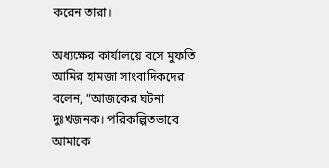করেন তারা।

অধ্যক্ষের কার্যালয়ে বসে মুফতি আমির হামজা সাংবাদিকদের বলেন, “আজকের ঘটনা দুঃখজনক। পরিকল্পিতভাবে আমাকে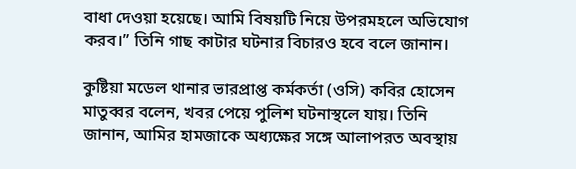বাধা দেওয়া হয়েছে। আমি বিষয়টি নিয়ে উপরমহলে অভিযোগ করব।” তিনি গাছ কাটার ঘটনার বিচারও হবে বলে জানান।

কুষ্টিয়া মডেল থানার ভারপ্রাপ্ত কর্মকর্তা (ওসি) কবির হোসেন মাতুব্বর বলেন, খবর পেয়ে পুলিশ ঘটনাস্থলে যায়। তিনি জানান, আমির হামজাকে অধ্যক্ষের সঙ্গে আলাপরত অবস্থায়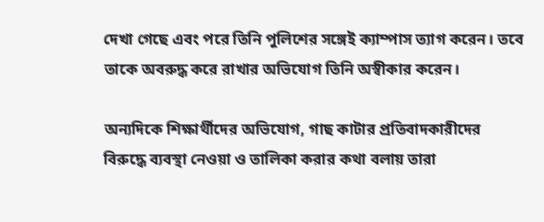দেখা গেছে এবং পরে তিনি পুলিশের সঙ্গেই ক্যাম্পাস ত্যাগ করেন। তবে তাকে অবরুদ্ধ করে রাখার অভিযোগ তিনি অস্বীকার করেন।

অন্যদিকে শিক্ষার্থীদের অভিযোগ, গাছ কাটার প্রতিবাদকারীদের বিরুদ্ধে ব্যবস্থা নেওয়া ও তালিকা করার কথা বলায় তারা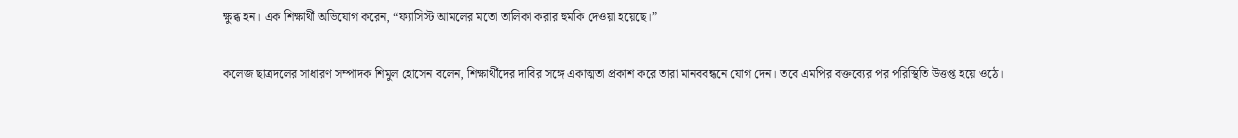ক্ষুব্ধ হন। এক শিক্ষার্থী অভিযোগ করেন, “ফ্যাসিস্ট আমলের মতো তালিকা করার হুমকি দেওয়া হয়েছে।”

কলেজ ছাত্রদলের সাধারণ সম্পাদক শিমুল হোসেন বলেন, শিক্ষার্থীদের দাবির সঙ্গে একাত্মতা প্রকাশ করে তারা মানববন্ধনে যোগ দেন। তবে এমপির বক্তব্যের পর পরিস্থিতি উত্তপ্ত হয়ে ওঠে।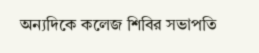অন্যদিকে কলেজ শিবির সভাপতি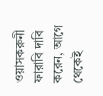ওয়াসকরুনী ফারাবি দাবি করেন, আগে থেকেই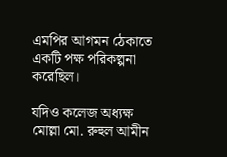এমপির আগমন ঠেকাতে একটি পক্ষ পরিকল্পনা করেছিল।

যদিও কলেজ অধ্যক্ষ মোল্লা মো. রুহুল আমীন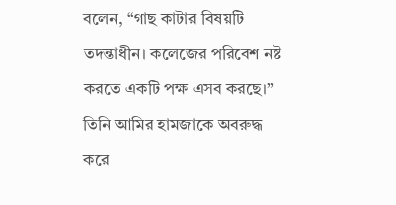বলেন, “গাছ কাটার বিষয়টি তদন্তাধীন। কলেজের পরিবেশ নষ্ট করতে একটি পক্ষ এসব করছে।” তিনি আমির হামজাকে অবরুদ্ধ করে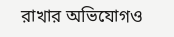রাখার অভিযোগও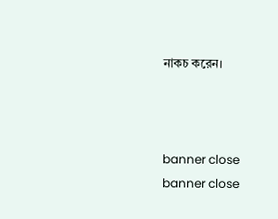নাকচ করেন।



banner close
banner close